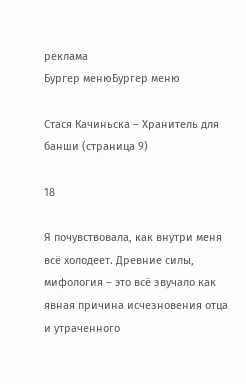реклама
Бургер менюБургер меню

Стася Качиньска – Хранитель для банши (страница 9)

18

Я почувствовала, как внутри меня всё холодеет. Древние силы, мифология – это всё звучало как явная причина исчезновения отца и утраченного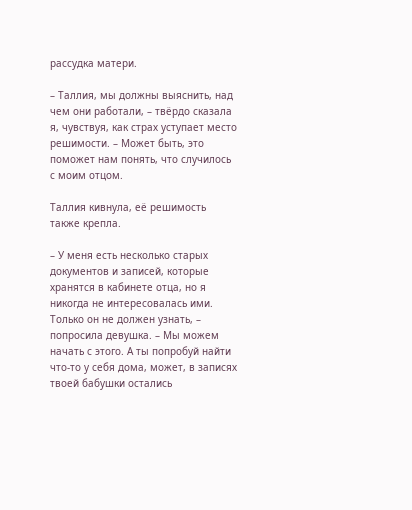рассудка матери.

– Таллия, мы должны выяснить, над чем они работали, – твёрдо сказала я, чувствуя, как страх уступает место решимости. – Может быть, это поможет нам понять, что случилось с моим отцом.

Таллия кивнула, её решимость также крепла.

– У меня есть несколько старых документов и записей, которые хранятся в кабинете отца, но я никогда не интересовалась ими. Только он не должен узнать, – попросила девушка. – Мы можем начать с этого. А ты попробуй найти что-то у себя дома, может, в записях твоей бабушки остались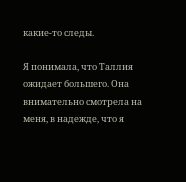какие-то следы.

Я понимала, что Таллия ожидает большего. Она внимательно смотрела на меня, в надежде, что я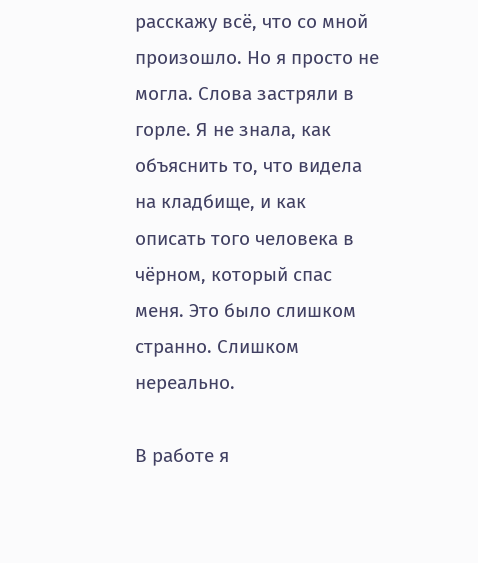расскажу всё, что со мной произошло. Но я просто не могла. Слова застряли в горле. Я не знала, как объяснить то, что видела на кладбище, и как описать того человека в чёрном, который спас меня. Это было слишком странно. Слишком нереально.

В работе я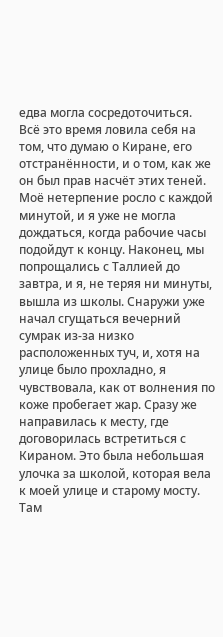едва могла сосредоточиться. Всё это время ловила себя на том, что думаю о Киране, его отстранённости, и о том, как же он был прав насчёт этих теней. Моё нетерпение росло с каждой минутой, и я уже не могла дождаться, когда рабочие часы подойдут к концу. Наконец, мы попрощались с Таллией до завтра, и я, не теряя ни минуты, вышла из школы. Снаружи уже начал сгущаться вечерний сумрак из-за низко расположенных туч, и, хотя на улице было прохладно, я чувствовала, как от волнения по коже пробегает жар. Сразу же направилась к месту, где договорилась встретиться с Кираном. Это была небольшая улочка за школой, которая вела к моей улице и старому мосту. Там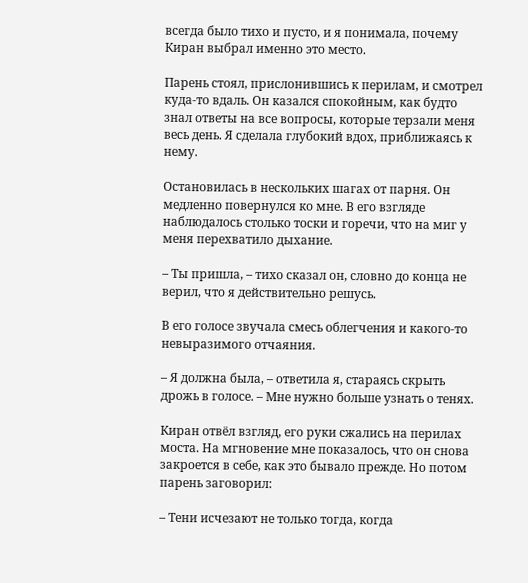всегда было тихо и пусто, и я понимала, почему Киран выбрал именно это место.

Парень стоял, прислонившись к перилам, и смотрел куда-то вдаль. Он казался спокойным, как будто знал ответы на все вопросы, которые терзали меня весь день. Я сделала глубокий вдох, приближаясь к нему.

Остановилась в нескольких шагах от парня. Он медленно повернулся ко мне. В его взгляде наблюдалось столько тоски и горечи, что на миг у меня перехватило дыхание.

– Ты пришла, – тихо сказал он, словно до конца не верил, что я действительно решусь.

В его голосе звучала смесь облегчения и какого-то невыразимого отчаяния.

– Я должна была, – ответила я, стараясь скрыть дрожь в голосе. – Мне нужно больше узнать о тенях.

Киран отвёл взгляд, его руки сжались на перилах моста. На мгновение мне показалось, что он снова закроется в себе, как это бывало прежде. Но потом парень заговорил:

– Тени исчезают не только тогда, когда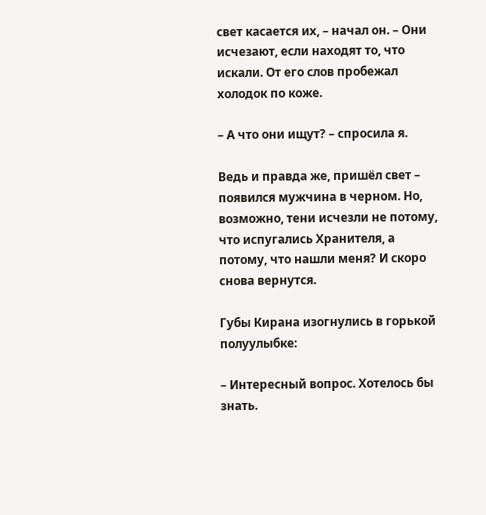свет касается их, – начал он. – Они исчезают, если находят то, что искали. От его слов пробежал холодок по коже.

– А что они ищут? – спросила я.

Ведь и правда же, пришёл свет – появился мужчина в черном. Но, возможно, тени исчезли не потому, что испугались Хранителя, а потому, что нашли меня? И скоро снова вернутся.

Губы Кирана изогнулись в горькой полуулыбке:

– Интересный вопрос. Хотелось бы знать.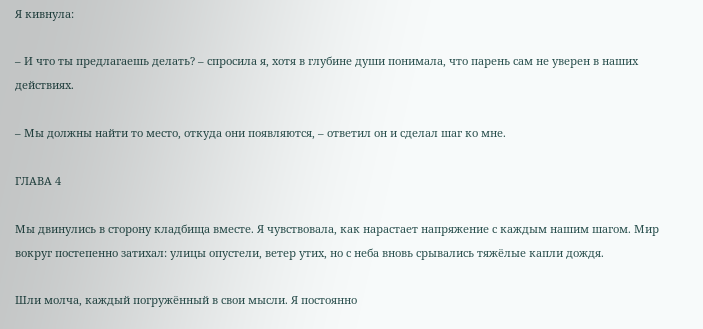Я кивнула:

– И что ты предлагаешь делать? – спросила я, хотя в глубине души понимала, что парень сам не уверен в наших действиях.

– Мы должны найти то место, откуда они появляются, – ответил он и сделал шаг ко мне.

ГЛАВА 4

Мы двинулись в сторону кладбища вместе. Я чувствовала, как нарастает напряжение с каждым нашим шагом. Мир вокруг постепенно затихал: улицы опустели, ветер утих, но с неба вновь срывались тяжёлые капли дождя.

Шли молча, каждый погружённый в свои мысли. Я постоянно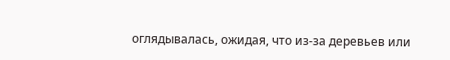оглядывалась, ожидая, что из-за деревьев или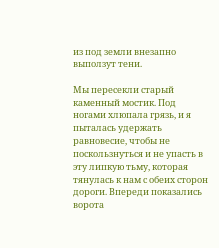из под земли внезапно выползут тени.

Мы пересекли старый каменный мостик. Под ногами хлюпала грязь, и я пыталась удержать равновесие, чтобы не поскользнуться и не упасть в эту липкую тьму, которая тянулась к нам с обеих сторон дороги. Впереди показались ворота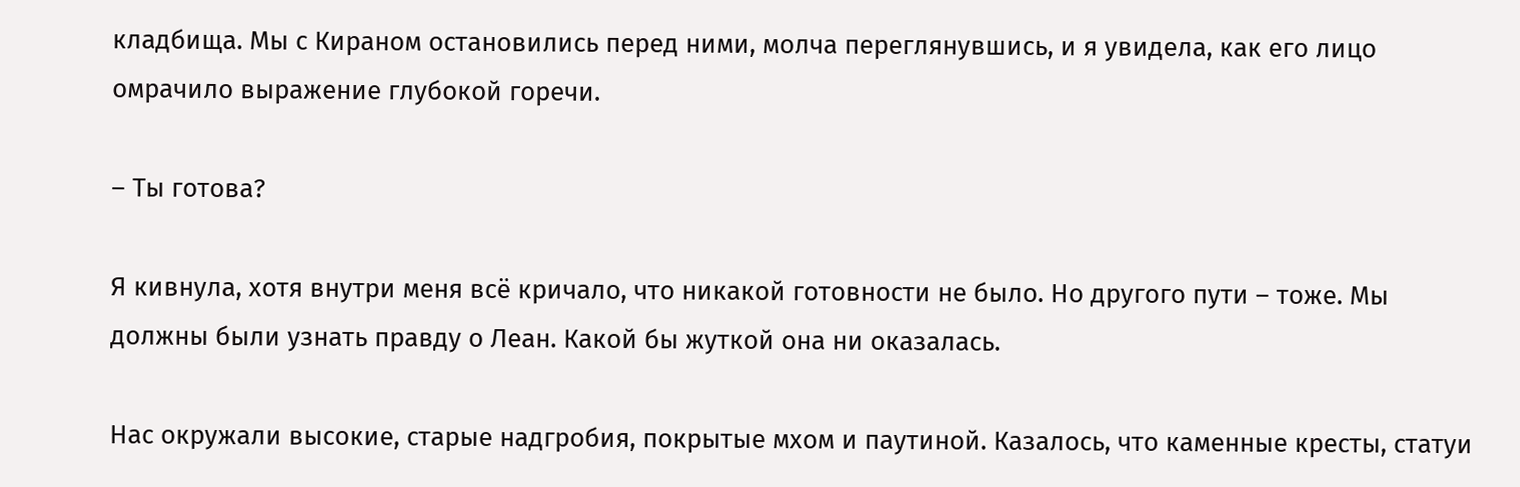кладбища. Мы с Кираном остановились перед ними, молча переглянувшись, и я увидела, как его лицо омрачило выражение глубокой горечи.

– Ты готова?

Я кивнула, хотя внутри меня всё кричало, что никакой готовности не было. Но другого пути – тоже. Мы должны были узнать правду о Леан. Какой бы жуткой она ни оказалась.

Нас окружали высокие, старые надгробия, покрытые мхом и паутиной. Казалось, что каменные кресты, статуи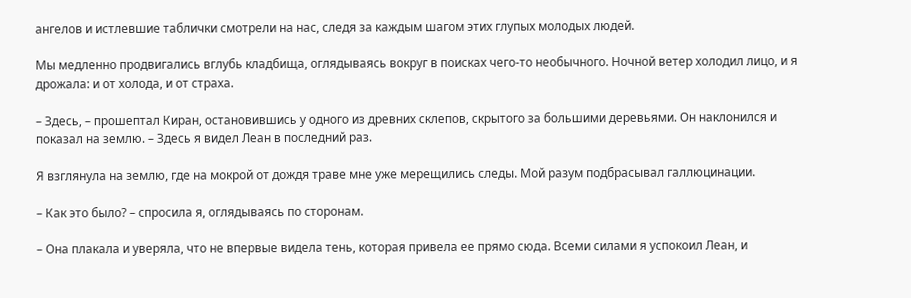ангелов и истлевшие таблички смотрели на нас, следя за каждым шагом этих глупых молодых людей.

Мы медленно продвигались вглубь кладбища, оглядываясь вокруг в поисках чего-то необычного. Ночной ветер холодил лицо, и я дрожала: и от холода, и от страха.

– Здесь, – прошептал Киран, остановившись у одного из древних склепов, скрытого за большими деревьями. Он наклонился и показал на землю. – Здесь я видел Леан в последний раз.

Я взглянула на землю, где на мокрой от дождя траве мне уже мерещились следы. Мой разум подбрасывал галлюцинации.

– Как это было? – спросила я, оглядываясь по сторонам.

– Она плакала и уверяла, что не впервые видела тень, которая привела ее прямо сюда. Всеми силами я успокоил Леан, и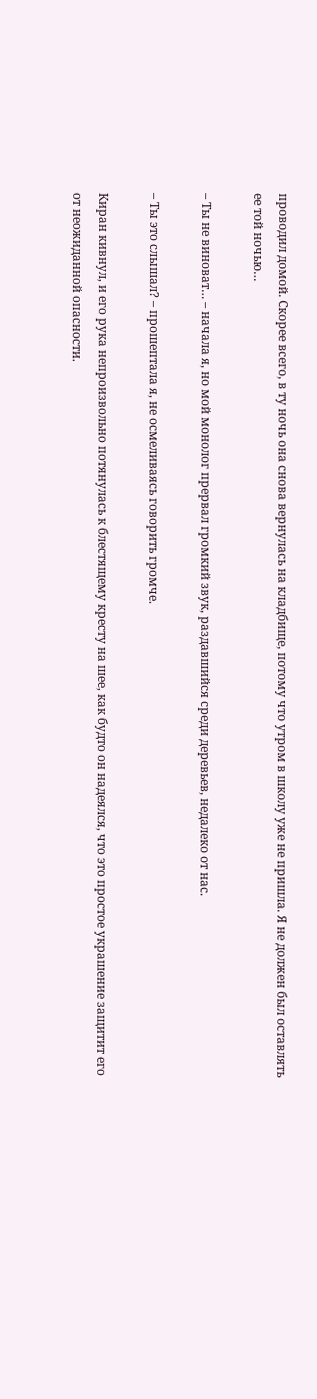проводил домой. Скорее всего, в ту ночь она снова вернулась на кладбище, потому что утром в школу уже не пришла. Я не должен был оставлять ее той ночью…

– Ты не виноват… – начала я, но мой монолог прервал громкий звук, раздавшийся среди деревьев, недалеко от нас.

– Ты это слышал? – прошептала я, не осмеливаясь говорить громче.

Киран кивнул, и его рука непроизвольно потянулась к блестящему кресту на шее, как будто он надеялся, что это простое украшение защитит его от неожиданной опасности.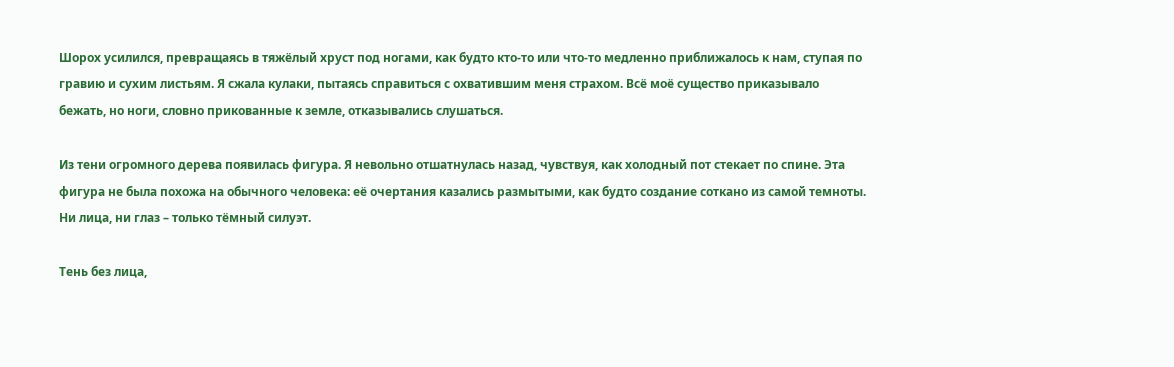Шорох усилился, превращаясь в тяжёлый хруст под ногами, как будто кто-то или что-то медленно приближалось к нам, ступая по гравию и сухим листьям. Я сжала кулаки, пытаясь справиться с охватившим меня страхом. Всё моё существо приказывало бежать, но ноги, словно прикованные к земле, отказывались слушаться.

Из тени огромного дерева появилась фигура. Я невольно отшатнулась назад, чувствуя, как холодный пот стекает по спине. Эта фигура не была похожа на обычного человека: её очертания казались размытыми, как будто создание соткано из самой темноты. Ни лица, ни глаз – только тёмный силуэт.

Тень без лица,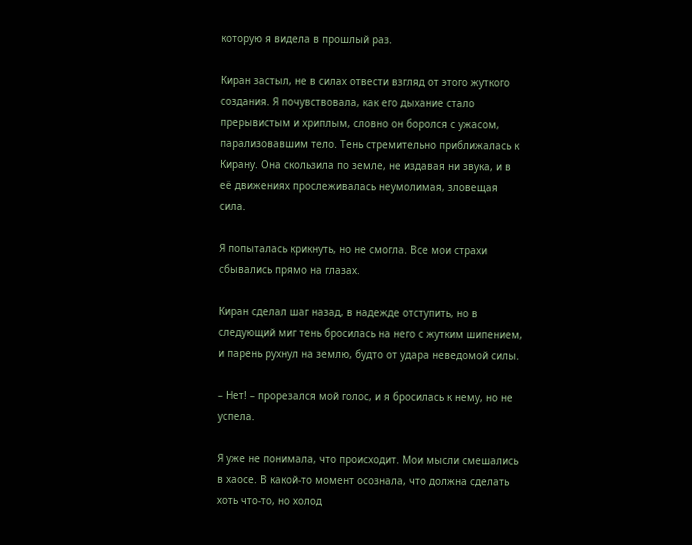которую я видела в прошлый раз.

Киран застыл, не в силах отвести взгляд от этого жуткого создания. Я почувствовала, как его дыхание стало прерывистым и хриплым, словно он боролся с ужасом, парализовавшим тело. Тень стремительно приближалась к Кирану. Она скользила по земле, не издавая ни звука, и в её движениях прослеживалась неумолимая, зловещая сила.

Я попыталась крикнуть, но не смогла. Все мои страхи сбывались прямо на глазах.

Киран сделал шаг назад, в надежде отступить, но в следующий миг тень бросилась на него с жутким шипением, и парень рухнул на землю, будто от удара неведомой силы.

– Нет! – прорезался мой голос, и я бросилась к нему, но не успела.

Я уже не понимала, что происходит. Мои мысли смешались в хаосе. В какой-то момент осознала, что должна сделать хоть что-то, но холод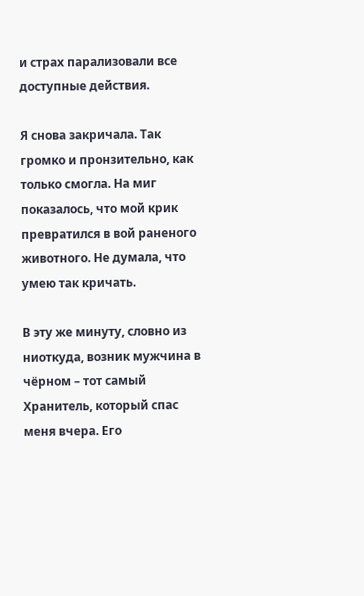и страх парализовали все доступные действия.

Я снова закричала. Так громко и пронзительно, как только смогла. На миг показалось, что мой крик превратился в вой раненого животного. Не думала, что умею так кричать.

В эту же минуту, словно из ниоткуда, возник мужчина в чёрном – тот самый Хранитель, который спас меня вчера. Его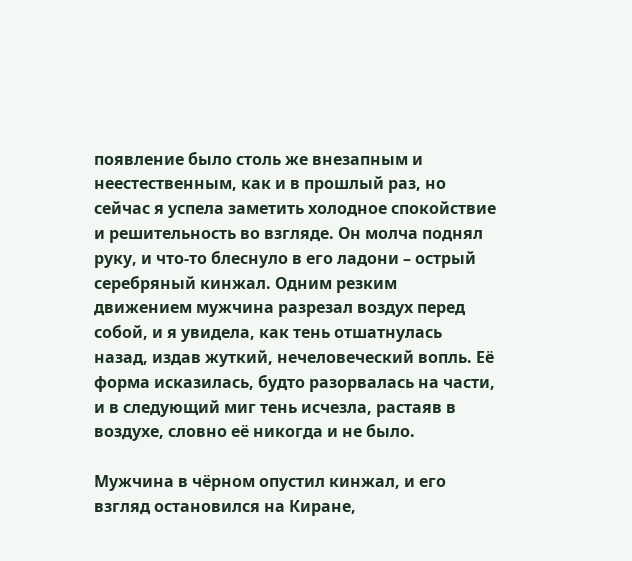появление было столь же внезапным и неестественным, как и в прошлый раз, но сейчас я успела заметить холодное спокойствие и решительность во взгляде. Он молча поднял руку, и что-то блеснуло в его ладони – острый серебряный кинжал. Одним резким движением мужчина разрезал воздух перед собой, и я увидела, как тень отшатнулась назад, издав жуткий, нечеловеческий вопль. Её форма исказилась, будто разорвалась на части, и в следующий миг тень исчезла, растаяв в воздухе, словно её никогда и не было.

Мужчина в чёрном опустил кинжал, и его взгляд остановился на Киране,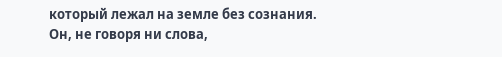который лежал на земле без сознания. Он, не говоря ни слова,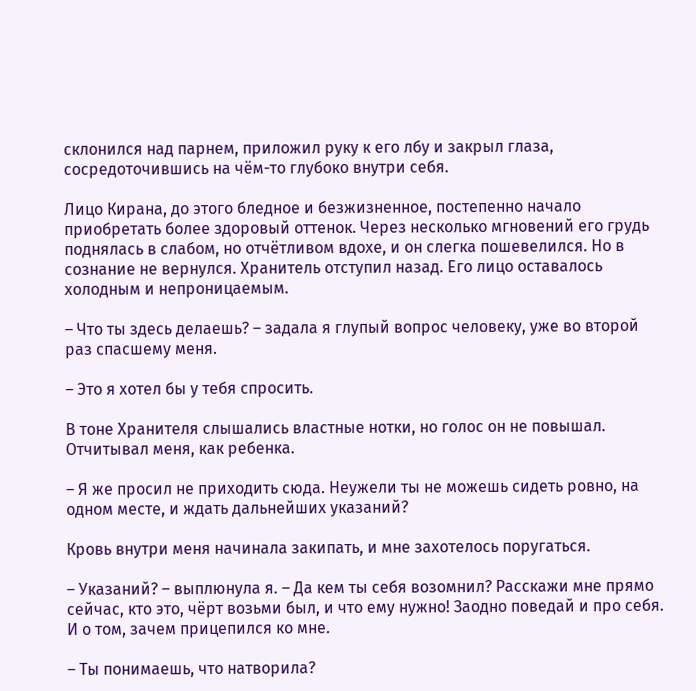склонился над парнем, приложил руку к его лбу и закрыл глаза, сосредоточившись на чём-то глубоко внутри себя.

Лицо Кирана, до этого бледное и безжизненное, постепенно начало приобретать более здоровый оттенок. Через несколько мгновений его грудь поднялась в слабом, но отчётливом вдохе, и он слегка пошевелился. Но в сознание не вернулся. Хранитель отступил назад. Его лицо оставалось холодным и непроницаемым.

– Что ты здесь делаешь? – задала я глупый вопрос человеку, уже во второй раз спасшему меня.

– Это я хотел бы у тебя спросить.

В тоне Хранителя слышались властные нотки, но голос он не повышал. Отчитывал меня, как ребенка.

– Я же просил не приходить сюда. Неужели ты не можешь сидеть ровно, на одном месте, и ждать дальнейших указаний?

Кровь внутри меня начинала закипать, и мне захотелось поругаться.

– Указаний? – выплюнула я. – Да кем ты себя возомнил? Расскажи мне прямо сейчас, кто это, чёрт возьми был, и что ему нужно! Заодно поведай и про себя. И о том, зачем прицепился ко мне.

– Ты понимаешь, что натворила?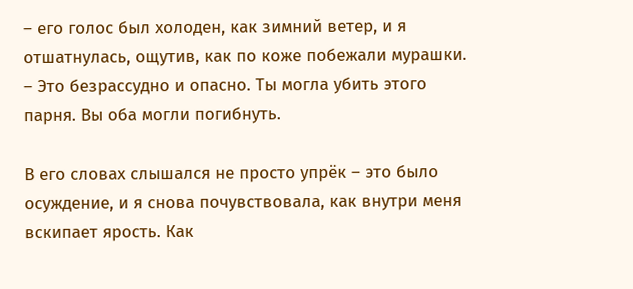– его голос был холоден, как зимний ветер, и я отшатнулась, ощутив, как по коже побежали мурашки. – Это безрассудно и опасно. Ты могла убить этого парня. Вы оба могли погибнуть.

В его словах слышался не просто упрёк – это было осуждение, и я снова почувствовала, как внутри меня вскипает ярость. Как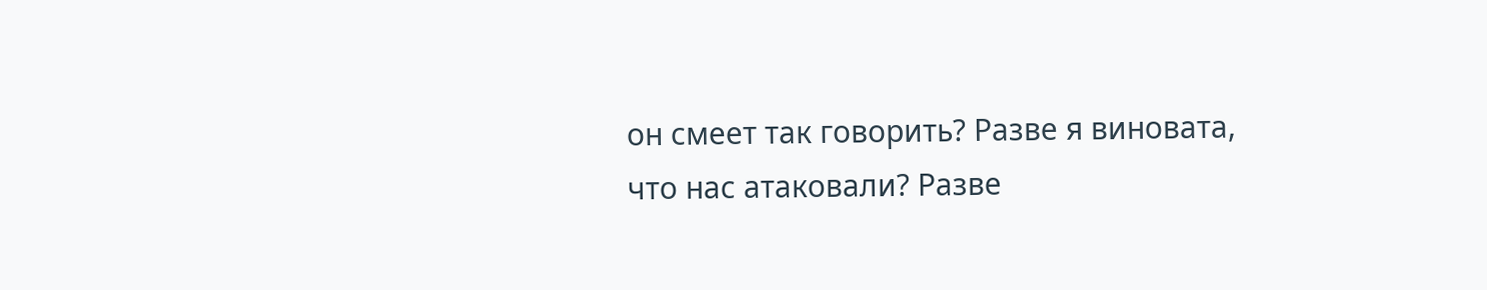он смеет так говорить? Разве я виновата, что нас атаковали? Разве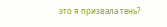это я призвала тень?